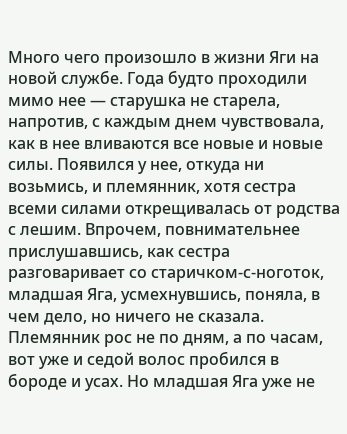Много чего произошло в жизни Яги на новой службе. Года будто проходили мимо нее — старушка не старела, напротив, с каждым днем чувствовала, как в нее вливаются все новые и новые силы. Появился у нее, откуда ни возьмись, и племянник, хотя сестра всеми силами открещивалась от родства с лешим. Впрочем, повнимательнее прислушавшись, как сестра разговаривает со старичком‑с‑ноготок, младшая Яга, усмехнувшись, поняла, в чем дело, но ничего не сказала. Племянник рос не по дням, а по часам, вот уже и седой волос пробился в бороде и усах. Но младшая Яга уже не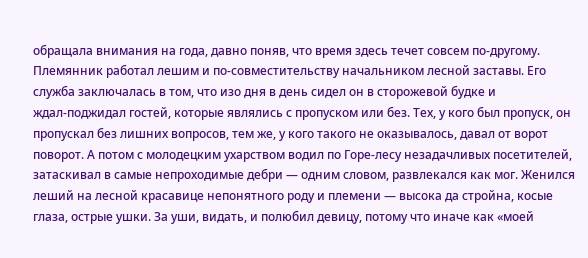обращала внимания на года, давно поняв, что время здесь течет совсем по‑другому. Племянник работал лешим и по‑совместительству начальником лесной заставы. Его служба заключалась в том, что изо дня в день сидел он в сторожевой будке и ждал‑поджидал гостей, которые являлись с пропуском или без. Тех, у кого был пропуск, он пропускал без лишних вопросов, тем же, у кого такого не оказывалось, давал от ворот поворот. А потом с молодецким ухарством водил по Горе‑лесу незадачливых посетителей, затаскивал в самые непроходимые дебри — одним словом, развлекался как мог. Женился леший на лесной красавице непонятного роду и племени — высока да стройна, косые глаза, острые ушки. За уши, видать, и полюбил девицу, потому что иначе как «моей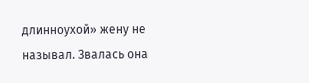длинноухой» жену не называл. Звалась она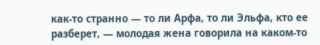как‑то странно — то ли Арфа, то ли Эльфа, кто ее разберет, — молодая жена говорила на каком‑то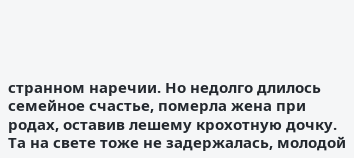странном наречии. Но недолго длилось семейное счастье, померла жена при родах, оставив лешему крохотную дочку. Та на свете тоже не задержалась, молодой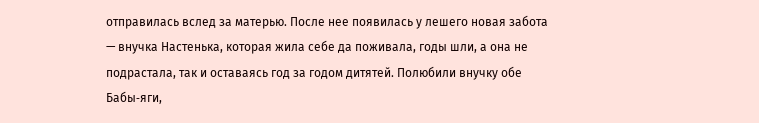отправилась вслед за матерью. После нее появилась у лешего новая забота — внучка Настенька, которая жила себе да поживала, годы шли, а она не подрастала, так и оставаясь год за годом дитятей. Полюбили внучку обе Бабы‑яги,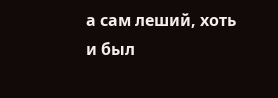а сам леший, хоть и был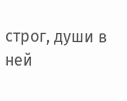строг, души в ней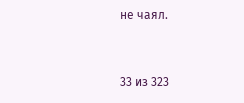не чаял.



33 из 323